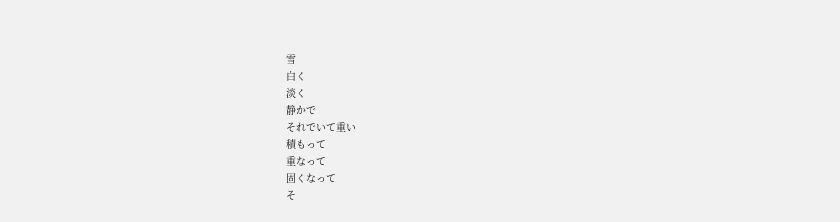雪
白く
淡く
静かで
それでいて重い
積もって
重なって
固くなって
そ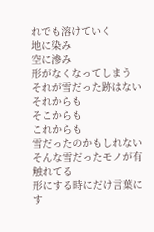れでも溶けていく
地に染み
空に滲み
形がなくなってしまう
それが雪だった跡はない
それからも
そこからも
これからも
雪だったのかもしれない
そんな雪だったモノが有触れてる
形にする時にだけ言葉にす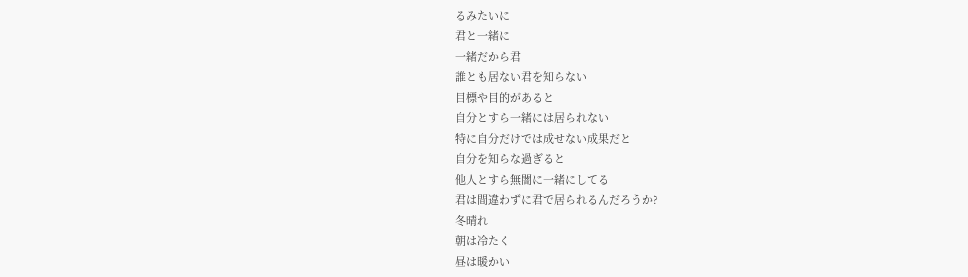るみたいに
君と一緒に
一緒だから君
誰とも居ない君を知らない
目標や目的があると
自分とすら一緒には居られない
特に自分だけでは成せない成果だと
自分を知らな過ぎると
他人とすら無闇に一緒にしてる
君は間違わずに君で居られるんだろうか?
冬晴れ
朝は冷たく
昼は暖かい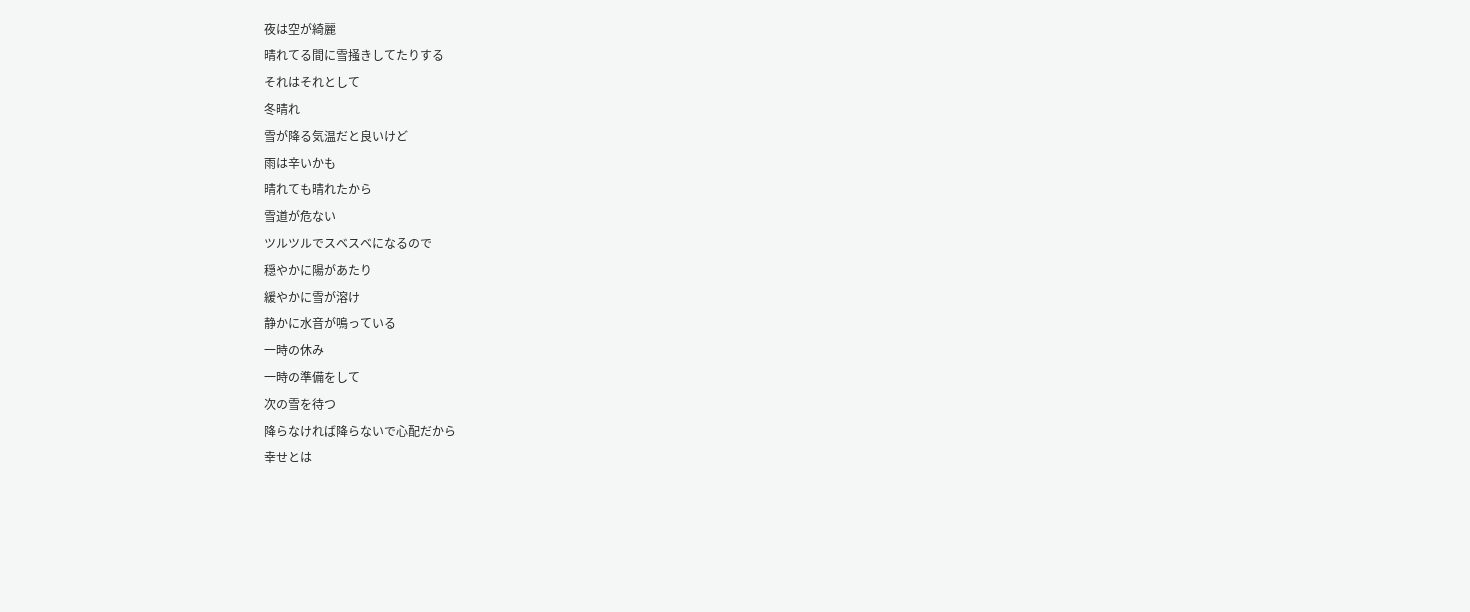夜は空が綺麗
晴れてる間に雪掻きしてたりする
それはそれとして
冬晴れ
雪が降る気温だと良いけど
雨は辛いかも
晴れても晴れたから
雪道が危ない
ツルツルでスベスベになるので
穏やかに陽があたり
緩やかに雪が溶け
静かに水音が鳴っている
一時の休み
一時の準備をして
次の雪を待つ
降らなければ降らないで心配だから
幸せとは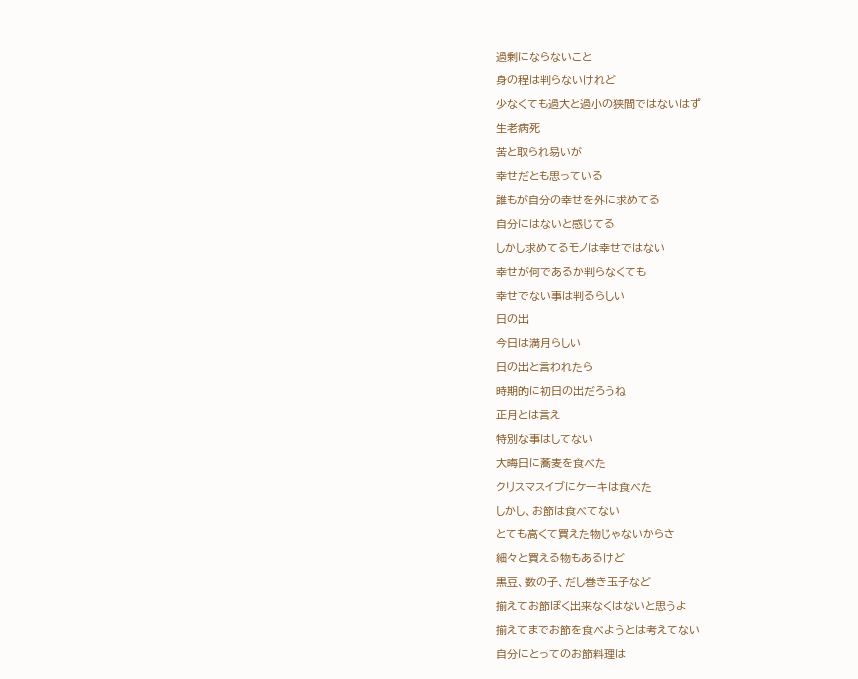過剰にならないこと
身の程は判らないけれど
少なくても過大と過小の狭間ではないはず
生老病死
苦と取られ易いが
幸せだとも思っている
誰もが自分の幸せを外に求めてる
自分にはないと感じてる
しかし求めてるモノは幸せではない
幸せが何であるか判らなくても
幸せでない事は判るらしい
日の出
今日は満月らしい
日の出と言われたら
時期的に初日の出だろうね
正月とは言え
特別な事はしてない
大晦日に蕎麦を食べた
クリスマスイブにケーキは食べた
しかし、お節は食べてない
とても高くて買えた物じゃないからさ
細々と買える物もあるけど
黒豆、数の子、だし巻き玉子など
揃えてお節ぽく出来なくはないと思うよ
揃えてまでお節を食べようとは考えてない
自分にとってのお節料理は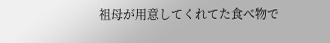祖母が用意してくれてた食べ物で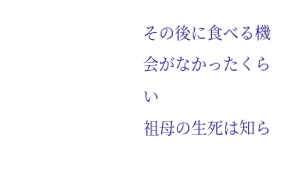その後に食べる機会がなかったくらい
祖母の生死は知ら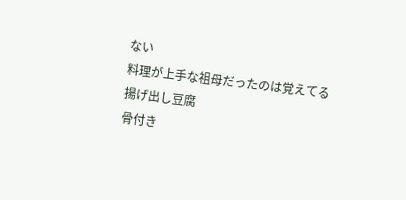ない
料理が上手な祖母だったのは覚えてる
揚げ出し豆腐
骨付き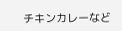チキンカレーなど